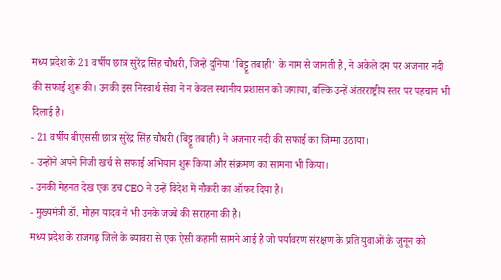मध्य प्रदेश के 21 वर्षीय छात्र सुरेंद्र सिंह चौधरी, जिन्हें दुनिया 'बिट्टू तबाही' के नाम से जानती है, ने अकेले दम पर अजनार नदी की सफाई शुरू की। उनकी इस निस्वार्थ सेवा ने न केवल स्थानीय प्रशासन को जगाया, बल्कि उन्हें अंतरराष्ट्रीय स्तर पर पहचान भी दिलाई है।
- 21 वर्षीय बीएससी छात्र सुरेंद्र सिंह चौधरी (बिट्टू तबाही) ने अजनार नदी की सफाई का जिम्मा उठाया।
- उन्होंने अपने निजी खर्च से सफाई अभियान शुरू किया और संक्रमण का सामना भी किया।
- उनकी मेहनत देख एक डच CEO ने उन्हें विदेश में नौकरी का ऑफर दिया है।
- मुख्यमंत्री डॉ. मोहन यादव ने भी उनके जज्बे की सराहना की है।
मध्य प्रदेश के राजगढ़ जिले के ब्यावरा से एक ऐसी कहानी सामने आई है जो पर्यावरण संरक्षण के प्रति युवाओं के जुनून को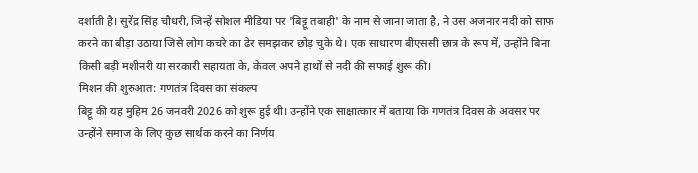दर्शाती है। सुरेंद्र सिंह चौधरी, जिन्हें सोशल मीडिया पर 'बिट्टू तबाही' के नाम से जाना जाता है, ने उस अजनार नदी को साफ करने का बीड़ा उठाया जिसे लोग कचरे का ढेर समझकर छोड़ चुके थे। एक साधारण बीएससी छात्र के रूप में, उन्होंने बिना किसी बड़ी मशीनरी या सरकारी सहायता के, केवल अपने हाथों से नदी की सफाई शुरू की।
मिशन की शुरुआत: गणतंत्र दिवस का संकल्प
बिट्टू की यह मुहिम 26 जनवरी 2026 को शुरू हुई थी। उन्होंने एक साक्षात्कार में बताया कि गणतंत्र दिवस के अवसर पर उन्होंने समाज के लिए कुछ सार्थक करने का निर्णय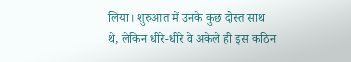लिया। शुरुआत में उनके कुछ दोस्त साथ थे, लेकिन धीरे-धीरे वे अकेले ही इस कठिन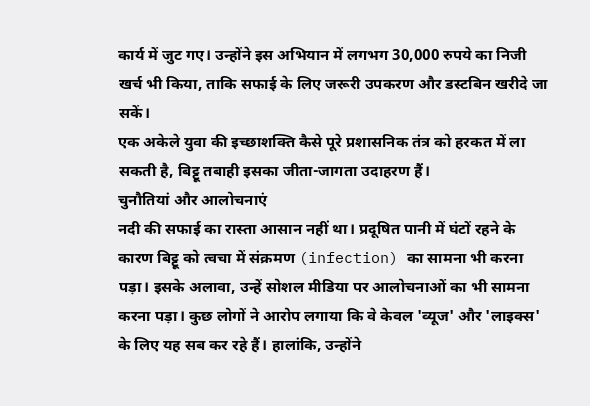कार्य में जुट गए। उन्होंने इस अभियान में लगभग 30,000 रुपये का निजी खर्च भी किया, ताकि सफाई के लिए जरूरी उपकरण और डस्टबिन खरीदे जा सकें।
एक अकेले युवा की इच्छाशक्ति कैसे पूरे प्रशासनिक तंत्र को हरकत में ला सकती है, बिट्टू तबाही इसका जीता-जागता उदाहरण हैं।
चुनौतियां और आलोचनाएं
नदी की सफाई का रास्ता आसान नहीं था। प्रदूषित पानी में घंटों रहने के कारण बिट्टू को त्वचा में संक्रमण (infection) का सामना भी करना पड़ा। इसके अलावा, उन्हें सोशल मीडिया पर आलोचनाओं का भी सामना करना पड़ा। कुछ लोगों ने आरोप लगाया कि वे केवल 'व्यूज' और 'लाइक्स' के लिए यह सब कर रहे हैं। हालांकि, उन्होंने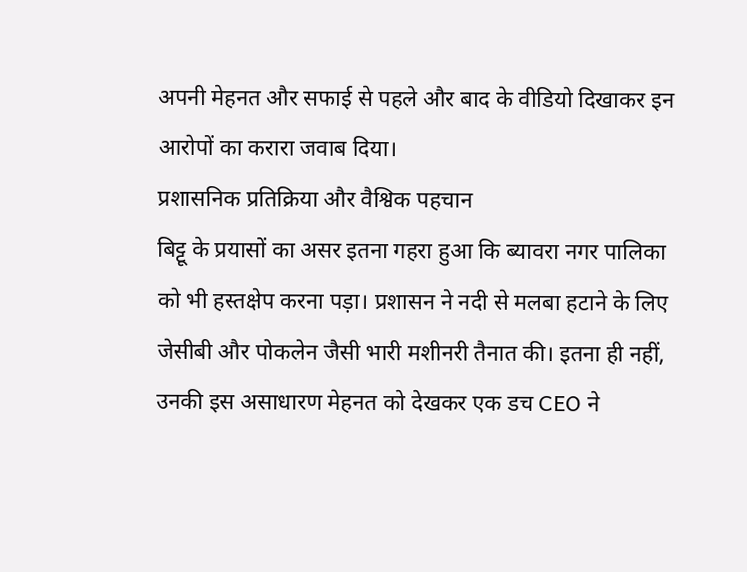अपनी मेहनत और सफाई से पहले और बाद के वीडियो दिखाकर इन आरोपों का करारा जवाब दिया।
प्रशासनिक प्रतिक्रिया और वैश्विक पहचान
बिट्टू के प्रयासों का असर इतना गहरा हुआ कि ब्यावरा नगर पालिका को भी हस्तक्षेप करना पड़ा। प्रशासन ने नदी से मलबा हटाने के लिए जेसीबी और पोकलेन जैसी भारी मशीनरी तैनात की। इतना ही नहीं, उनकी इस असाधारण मेहनत को देखकर एक डच CEO ने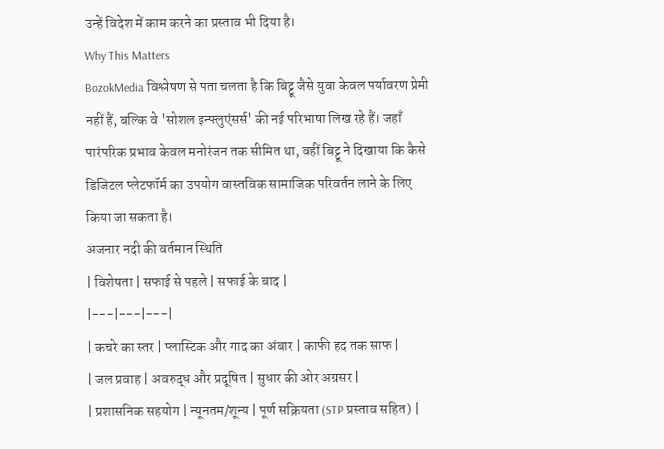उन्हें विदेश में काम करने का प्रस्ताव भी दिया है।
Why This Matters
BozokMedia विश्लेषण से पता चलता है कि बिट्टू जैसे युवा केवल पर्यावरण प्रेमी नहीं हैं, बल्कि वे 'सोशल इन्फ्लुएंसर्स' की नई परिभाषा लिख रहे हैं। जहाँ पारंपरिक प्रभाव केवल मनोरंजन तक सीमित था, वहीं बिट्टू ने दिखाया कि कैसे डिजिटल प्लेटफॉर्म का उपयोग वास्तविक सामाजिक परिवर्तन लाने के लिए किया जा सकता है।
अजनार नदी की वर्तमान स्थिति
| विशेषता | सफाई से पहले | सफाई के बाद |
|---|---|---|
| कचरे का स्तर | प्लास्टिक और गाद का अंबार | काफी हद तक साफ |
| जल प्रवाह | अवरुद्ध और प्रदूषित | सुधार की ओर अग्रसर |
| प्रशासनिक सहयोग | न्यूनतम/शून्य | पूर्ण सक्रियता (STP प्रस्ताव सहित) |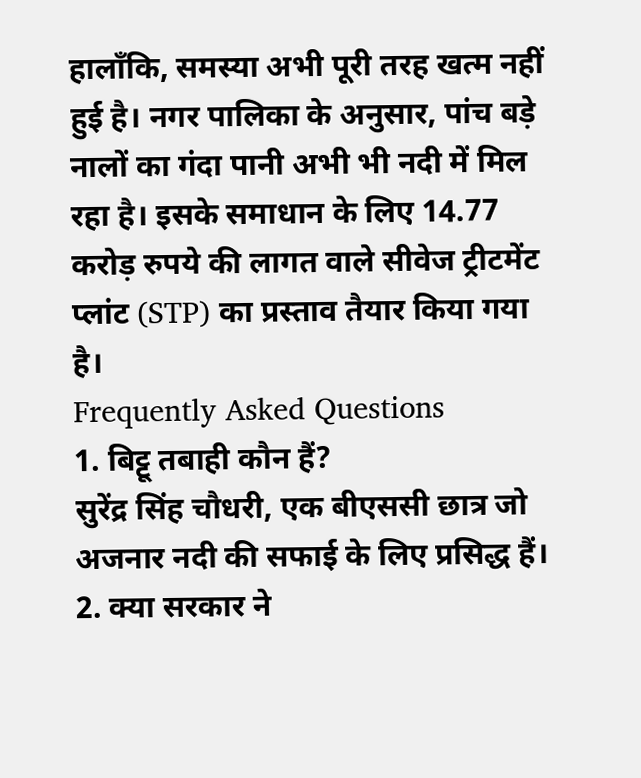हालाँकि, समस्या अभी पूरी तरह खत्म नहीं हुई है। नगर पालिका के अनुसार, पांच बड़े नालों का गंदा पानी अभी भी नदी में मिल रहा है। इसके समाधान के लिए 14.77 करोड़ रुपये की लागत वाले सीवेज ट्रीटमेंट प्लांट (STP) का प्रस्ताव तैयार किया गया है।
Frequently Asked Questions
1. बिट्टू तबाही कौन हैं?
सुरेंद्र सिंह चौधरी, एक बीएससी छात्र जो अजनार नदी की सफाई के लिए प्रसिद्ध हैं।
2. क्या सरकार ने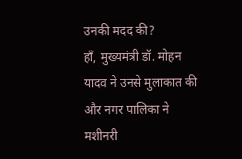उनकी मदद की?
हाँ, मुख्यमंत्री डॉ. मोहन यादव ने उनसे मुलाकात की और नगर पालिका ने मशीनरी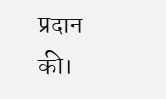प्रदान की।